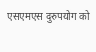एसएमएस दुरुपयोग को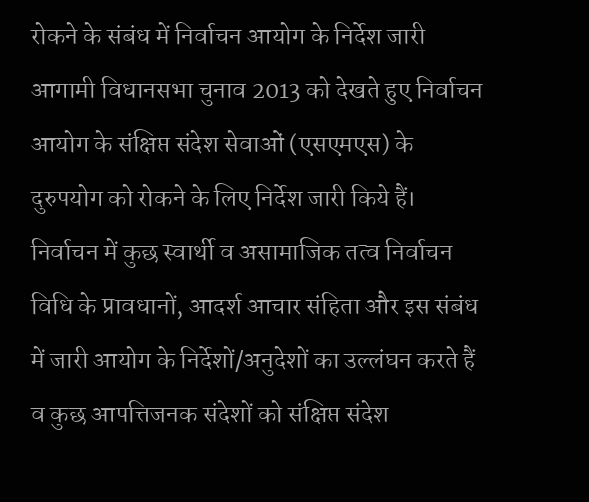रोकने के संबंध में निर्वाचन आयोग के निर्देश जारी
आगामी विधानसभा चुनाव 2013 को देखते हुए निर्वाचन आयोग के संक्षिप्त संदेश सेवाओं (एसएमएस) के दुरुपयोग को रोकने के लिए निर्देश जारी किये हैं। निर्वाचन में कुछ स्वार्थी व असामाजिक तत्व निर्वाचन विधि के प्रावधानों, आदर्श आचार संहिता और इस संबंध में जारी आयोग के निर्देशों/अनुदेशों का उल्लंघन करते हैं व कुछ आपत्तिजनक संदेशों को संक्षिप्त संदेश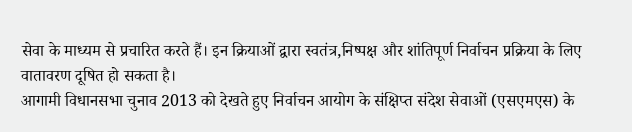सेवा के माध्यम से प्रचारित करते हैं। इन क्रियाओं द्वारा स्वतंत्र,निष्पक्ष और शांतिपूर्ण निर्वाचन प्रक्रिया के लिए वातावरण दूषित हो सकता है।
आगामी विधानसभा चुनाव 2013 को देखते हुए निर्वाचन आयोग के संक्षिप्त संदेश सेवाओं (एसएमएस) के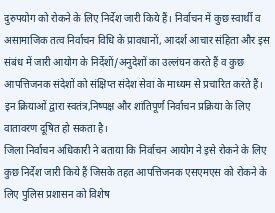दुरुपयोग को रोकने के लिए निर्देश जारी किये हैं। निर्वाचन में कुछ स्वार्थी व असामाजिक तत्व निर्वाचन विधि के प्रावधानों, आदर्श आचार संहिता और इस संबंध में जारी आयोग के निर्देशों/अनुदेशों का उल्लंघन करते हैं व कुछ आपत्तिजनक संदेशों को संक्षिप्त संदेश सेवा के माध्यम से प्रचारित करते हैं। इन क्रियाओं द्वारा स्वतंत्र,निष्पक्ष और शांतिपूर्ण निर्वाचन प्रक्रिया के लिए वातावरण दूषित हो सकता है।
जिला निर्वाचन अधिकारी ने बताया कि निर्वाचन आयोग ने इसे रोकने के लिए कुछ निर्देश जारी किये हैं जिसके तहत आपत्तिजनक एसएमएस को रोकने के लिए पुलिस प्रशासन को विशेष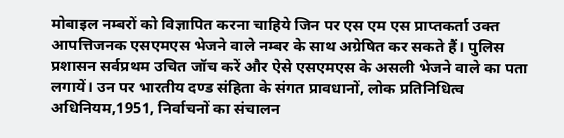मोबाइल नम्बरों को विज्ञापित करना चाहिये जिन पर एस एम एस प्राप्तकर्ता उक्त आपत्तिजनक एसएमएस भेजने वाले नम्बर के साथ अग्रेषित कर सकते हैं। पुलिस प्रशासन सर्वप्रथम उचित जॉच करें और ऐसे एसएमएस के असली भेजने वाले का पता लगायें। उन पर भारतीय दण्ड संहिता के संगत प्रावधानों, लोक प्रतिनिधित्व अधिनियम,1951, निर्वाचनों का संचालन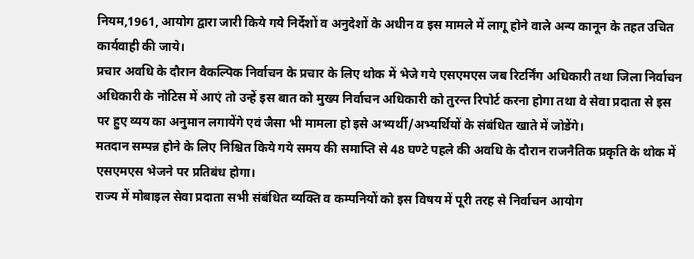नियम,1961, आयोग द्वारा जारी किये गये निर्देशों व अनुदेशों के अधीन व इस मामले में लागू होने वाले अन्य कानून के तहत उचित कार्यवाही की जाये।
प्रचार अवधि के दौरान वैकल्पिक निर्वाचन के प्रचार के लिए थोक में भेजे गये एसएमएस जब रिटर्निंग अधिकारी तथा जिला निर्वाचन अधिकारी के नोटिस में आएं तो उन्हें इस बात को मुख्य निर्वाचन अधिकारी को तुरन्त रिपोर्ट करना होगा तथा वे सेवा प्रदाता से इस पर हुए व्यय का अनुमान लगायेंगे एवं जैसा भी मामला हो इसे अभ्यर्थी/अभ्यर्थियों के संबंधित खाते में जोडेंगे।
मतदान सम्पन्न होने के लिए निश्चित किये गये समय की समाप्ति से 48 घण्टे पहले की अवधि के दौरान राजनैतिक प्रकृति के थोक में एसएमएस भेजने पर प्रतिबंध होगा।
राज्य में मोबाइल सेवा प्रदाता सभी संबंधित व्यक्ति व कम्पनियों को इस विषय में पूरी तरह से निर्वाचन आयोग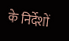के निर्देशों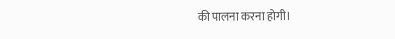की पालना करना होगी।